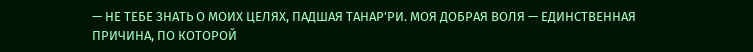— НЕ ТЕБЕ ЗНАТЬ О МОИХ ЦЕЛЯХ, ПАДШАЯ ТАНАР'РИ. МОЯ ДОБРАЯ ВОЛЯ — ЕДИНСТВЕННАЯ ПРИЧИНА, ПО КОТОРОЙ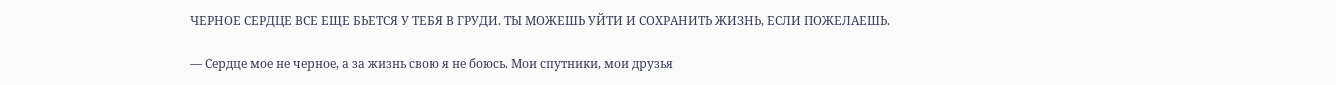ЧЕРНОЕ СЕРДЦЕ ВСЕ ЕЩЕ БЬЕТСЯ У ТЕБЯ В ГРУДИ. ТЫ МОЖЕШЬ УЙТИ И СОХРАНИТЬ ЖИЗНЬ, ЕСЛИ ПОЖЕЛАЕШЬ.

— Сердце мое не черное, а за жизнь свою я не боюсь. Мои спутники, мои друзья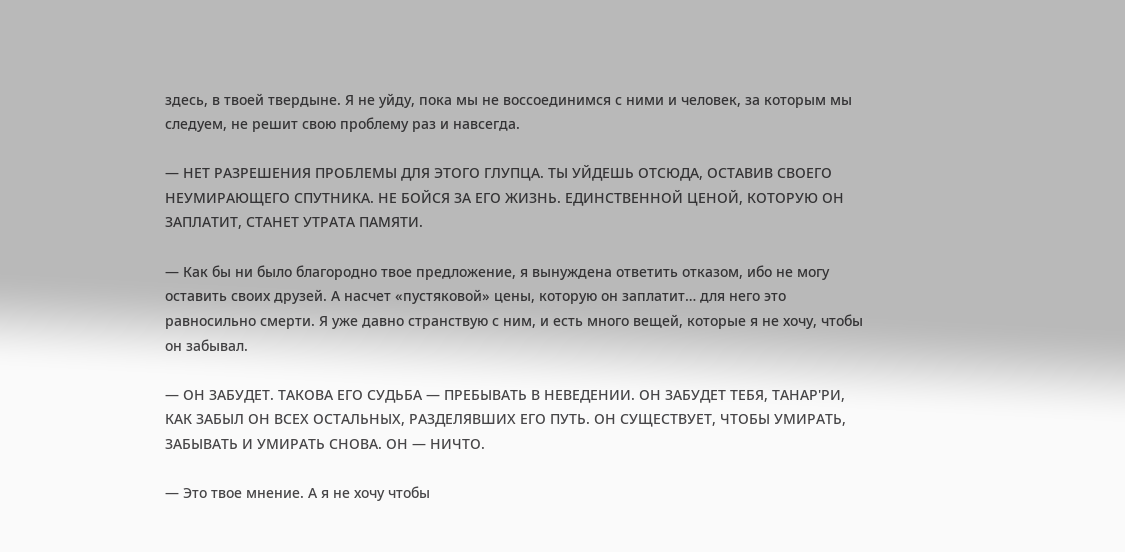здесь, в твоей твердыне. Я не уйду, пока мы не воссоединимся с ними и человек, за которым мы следуем, не решит свою проблему раз и навсегда.

— НЕТ РАЗРЕШЕНИЯ ПРОБЛЕМЫ ДЛЯ ЭТОГО ГЛУПЦА. ТЫ УЙДЕШЬ ОТСЮДА, ОСТАВИВ СВОЕГО НЕУМИРАЮЩЕГО СПУТНИКА. НЕ БОЙСЯ ЗА ЕГО ЖИЗНЬ. ЕДИНСТВЕННОЙ ЦЕНОЙ, КОТОРУЮ ОН ЗАПЛАТИТ, СТАНЕТ УТРАТА ПАМЯТИ.

— Как бы ни было благородно твое предложение, я вынуждена ответить отказом, ибо не могу оставить своих друзей. А насчет «пустяковой» цены, которую он заплатит… для него это равносильно смерти. Я уже давно странствую с ним, и есть много вещей, которые я не хочу, чтобы он забывал.

— ОН ЗАБУДЕТ. ТАКОВА ЕГО СУДЬБА — ПРЕБЫВАТЬ В НЕВЕДЕНИИ. ОН ЗАБУДЕТ ТЕБЯ, ТАНАР'РИ, КАК ЗАБЫЛ ОН ВСЕХ ОСТАЛЬНЫХ, РАЗДЕЛЯВШИХ ЕГО ПУТЬ. ОН СУЩЕСТВУЕТ, ЧТОБЫ УМИРАТЬ, ЗАБЫВАТЬ И УМИРАТЬ СНОВА. ОН — НИЧТО.

— Это твое мнение. А я не хочу чтобы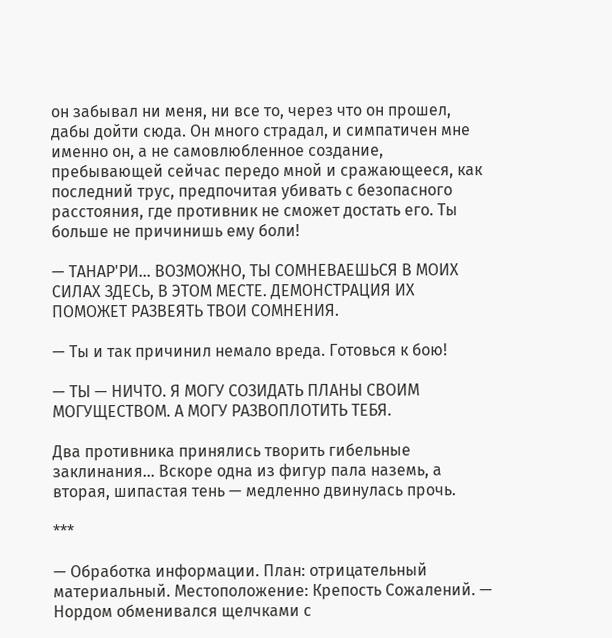он забывал ни меня, ни все то, через что он прошел, дабы дойти сюда. Он много страдал, и симпатичен мне именно он, а не самовлюбленное создание, пребывающей сейчас передо мной и сражающееся, как последний трус, предпочитая убивать с безопасного расстояния, где противник не сможет достать его. Ты больше не причинишь ему боли!

— ТАНАР'РИ… ВОЗМОЖНО, ТЫ СОМНЕВАЕШЬСЯ В МОИХ СИЛАХ ЗДЕСЬ, В ЭТОМ МЕСТЕ. ДЕМОНСТРАЦИЯ ИХ ПОМОЖЕТ РАЗВЕЯТЬ ТВОИ СОМНЕНИЯ.

— Ты и так причинил немало вреда. Готовься к бою!

— ТЫ — НИЧТО. Я МОГУ СОЗИДАТЬ ПЛАНЫ СВОИМ МОГУЩЕСТВОМ. А МОГУ РАЗВОПЛОТИТЬ ТЕБЯ.

Два противника принялись творить гибельные заклинания… Вскоре одна из фигур пала наземь, а вторая, шипастая тень — медленно двинулась прочь.

***

— Обработка информации. План: отрицательный материальный. Местоположение: Крепость Сожалений. — Нордом обменивался щелчками с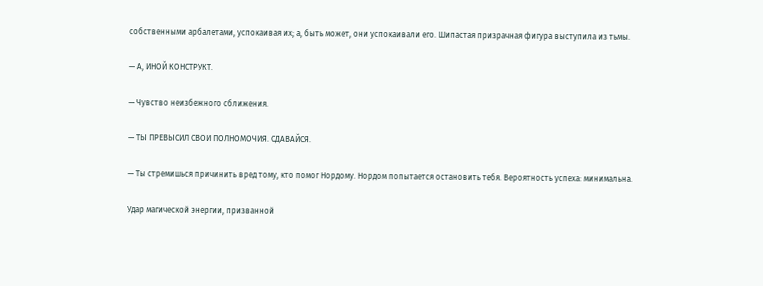собственными арбалетами, успокаивая их; а, быть может, они успокаивали его. Шипастая призрачная фигура выступила из тьмы.

— А, ИНОЙ КОНСТРУКТ.

— Чувство неизбежного сближения.

— ТЫ ПРЕВЫСИЛ СВОИ ПОЛНОМОЧИЯ. СДАВАЙСЯ.

— Ты стремишься причинить вред тому, кто помог Нордому. Нордом попытается остановить тебя. Вероятность успеха: минимальна.

Удар магической энергии, призванной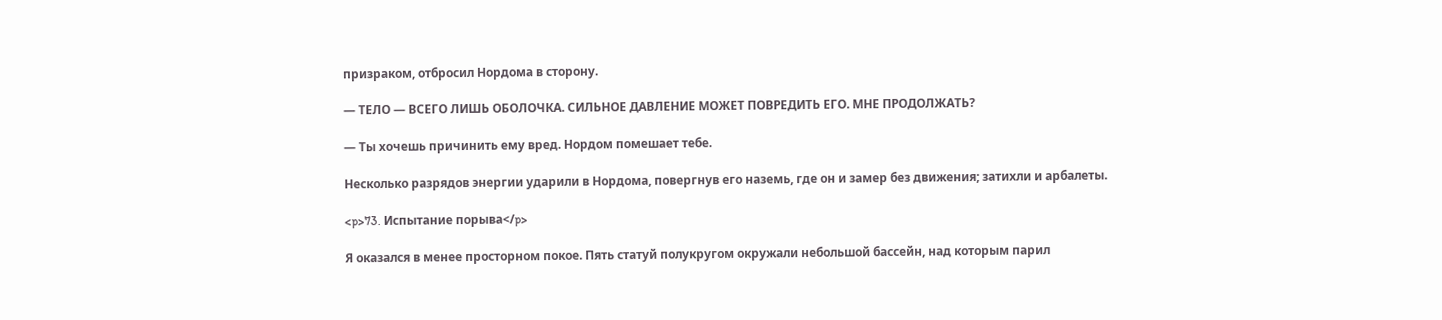призраком, отбросил Нордома в сторону.

— ТЕЛО — ВСЕГО ЛИШЬ ОБОЛОЧКА. СИЛЬНОЕ ДАВЛЕНИЕ МОЖЕТ ПОВРЕДИТЬ ЕГО. МНЕ ПРОДОЛЖАТЬ?

— Ты хочешь причинить ему вред. Нордом помешает тебе.

Несколько разрядов энергии ударили в Нордома, повергнув его наземь, где он и замер без движения; затихли и арбалеты.

<p>73. Испытание порыва</p>

Я оказался в менее просторном покое. Пять статуй полукругом окружали небольшой бассейн, над которым парил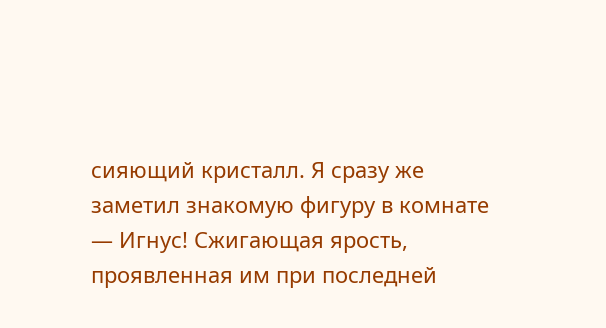сияющий кристалл. Я сразу же заметил знакомую фигуру в комнате — Игнус! Сжигающая ярость, проявленная им при последней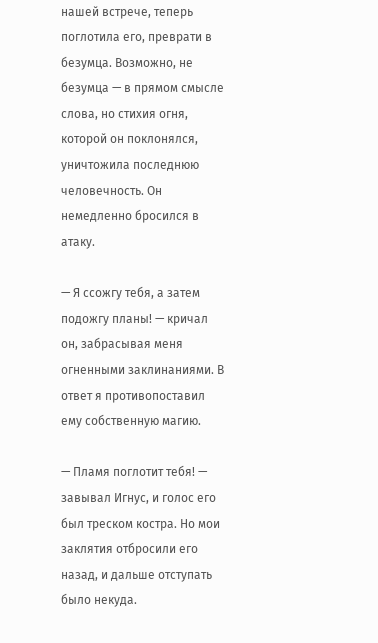нашей встрече, теперь поглотила его, преврати в безумца. Возможно, не безумца — в прямом смысле слова, но стихия огня, которой он поклонялся, уничтожила последнюю человечность. Он немедленно бросился в атаку.

— Я ссожгу тебя, а затем подожгу планы! — кричал он, забрасывая меня огненными заклинаниями. В ответ я противопоставил ему собственную магию.

— Пламя поглотит тебя! — завывал Игнус, и голос его был треском костра. Но мои заклятия отбросили его назад, и дальше отступать было некуда.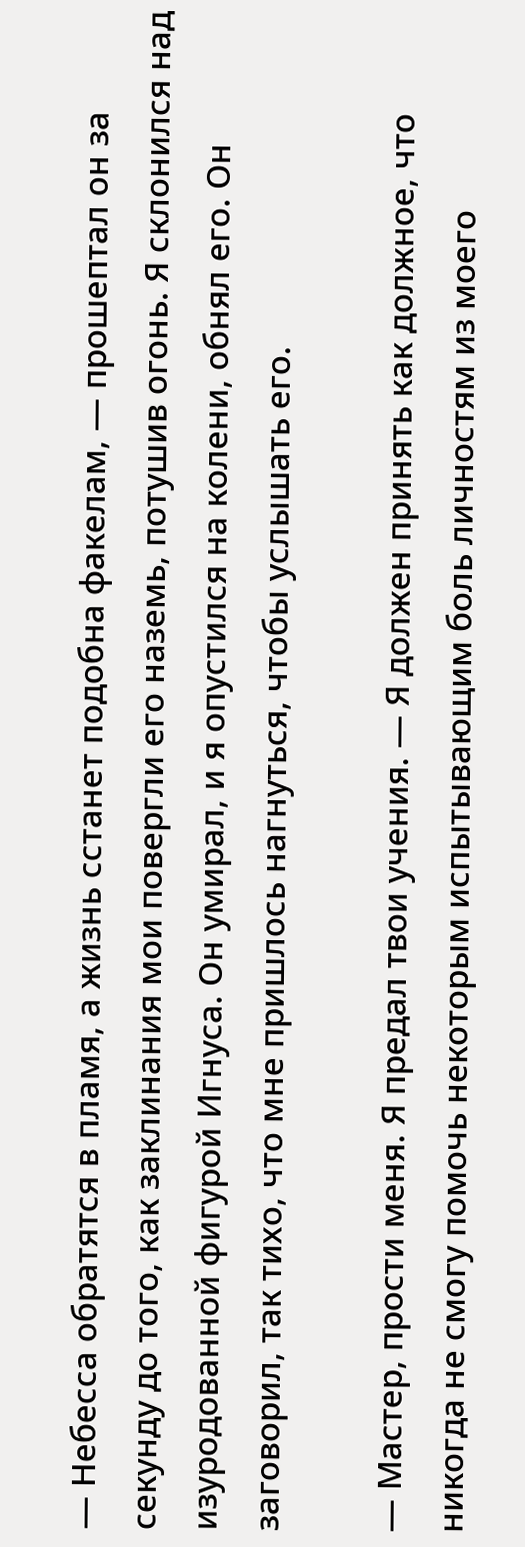— Небесса обратятся в пламя, а жизнь сстанет подобна факелам, — прошептал он за секунду до того, как заклинания мои повергли его наземь, потушив огонь. Я склонился над изуродованной фигурой Игнуса. Он умирал, и я опустился на колени, обнял его. Он заговорил, так тихо, что мне пришлось нагнуться, чтобы услышать его.

— Мастер, прости меня. Я предал твои учения. — Я должен принять как должное, что никогда не смогу помочь некоторым испытывающим боль личностям из моего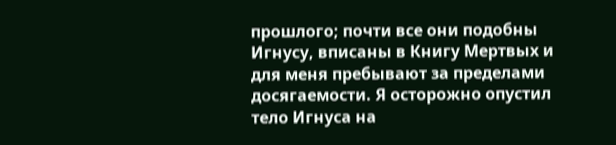прошлого; почти все они подобны Игнусу, вписаны в Книгу Мертвых и для меня пребывают за пределами досягаемости. Я осторожно опустил тело Игнуса на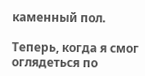каменный пол.

Теперь, когда я смог оглядеться по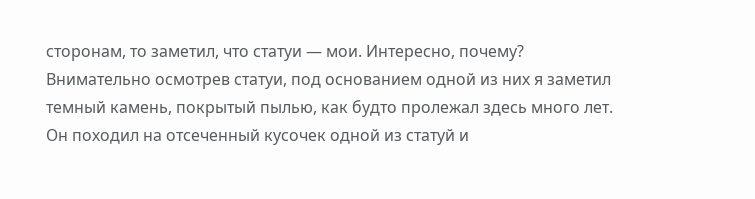сторонам, то заметил, что статуи — мои. Интересно, почему? Внимательно осмотрев статуи, под основанием одной из них я заметил темный камень, покрытый пылью, как будто пролежал здесь много лет. Он походил на отсеченный кусочек одной из статуй и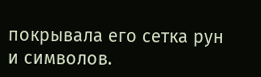покрывала его сетка рун и символов.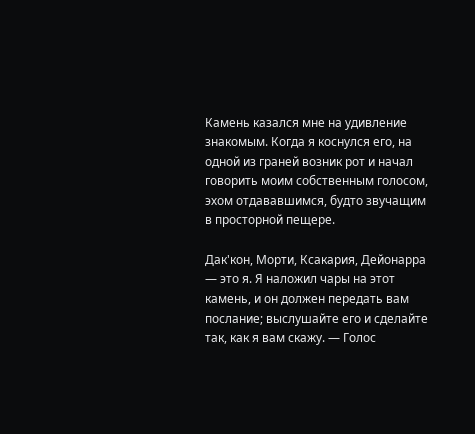Камень казался мне на удивление знакомым. Когда я коснулся его, на одной из граней возник рот и начал говорить моим собственным голосом, эхом отдававшимся, будто звучащим в просторной пещере.

Дак'кон, Морти, Ксакария, Дейонарра — это я. Я наложил чары на этот камень, и он должен передать вам послание; выслушайте его и сделайте так, как я вам скажу. — Голос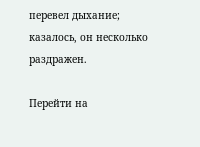перевел дыхание; казалось, он несколько раздражен.

Перейти на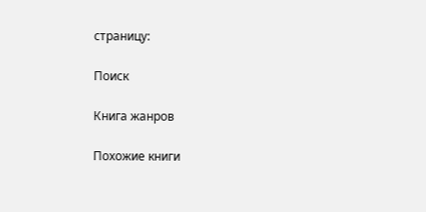страницу:

Поиск

Книга жанров

Похожие книги